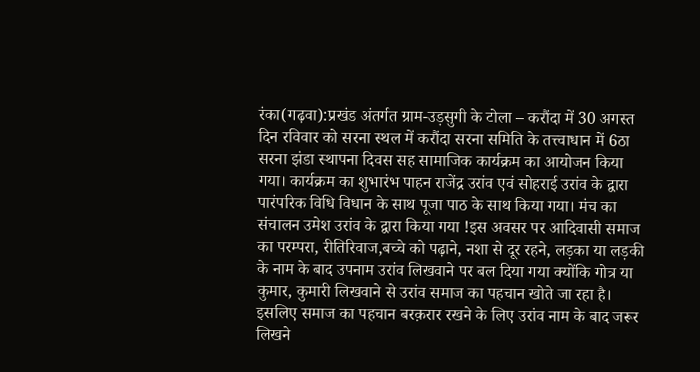रंका(गढ़वा):प्रखंड अंतर्गत ग्राम-उड़सुगी के टोला – करौंदा में 30 अगस्त दिन रविवार को सरना स्थल में करौंदा सरना समिति के तत्त्वाधान में 6ठा सरना झंडा स्थापना दिवस सह सामाजिक कार्यक्रम का आयोजन किया गया। कार्यक्रम का शुभारंभ पाहन राजेंद्र उरांव एवं सोहराई उरांव के द्वारा पारंपरिक विधि विधान के साथ पूजा पाठ के साथ किया गया। मंच का संचालन उमेश उरांव के द्वारा किया गया !इस अवसर पर आदिवासी समाज का परम्परा, रीतिरिवाज,बच्चे को पढ़ाने, नशा से दूर रहने, लड़का या लड़की के नाम के बाद उपनाम उरांव लिखवाने पर बल दिया गया क्योंकि गोत्र या कुमार, कुमारी लिखवाने से उरांव समाज का पहचान खोते जा रहा है। इसलिए समाज का पहचान बरक़रार रखने के लिए उरांव नाम के बाद जरूर लिखने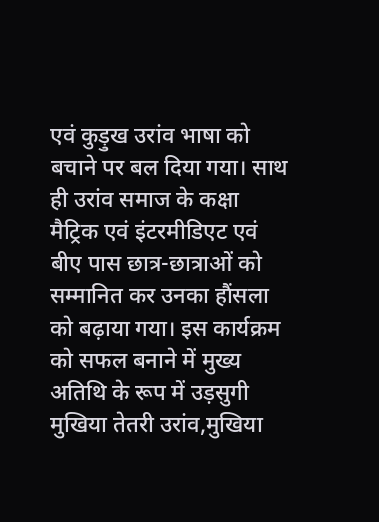एवं कुड़ुख उरांव भाषा को बचाने पर बल दिया गया। साथ ही उरांव समाज के कक्षा मैट्रिक एवं इंटरमीडिएट एवं बीए पास छात्र-छात्राओं को सम्मानित कर उनका हौंसला को बढ़ाया गया। इस कार्यक्रम को सफल बनाने में मुख्य अतिथि के रूप में उड़सुगी मुखिया तेतरी उरांव,मुखिया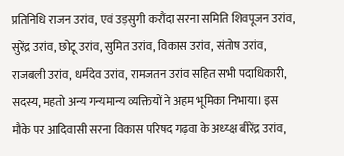प्रतिनिधि राजन उरांव, एवं उड़सुगी करौंदा सरना समिति शिवपूजन उरांव, सुरेंद्र उरांव, छोटू उरांव, सुमित उरांव, विकास उरांव, संतोष उरांव, राजबली उरांव, धर्मदेव उरांव, रामजतन उरांव सहित सभी पदाधिकारी, सदस्य, महतो अन्य गन्यमान्य व्यक्तियों ने अहम भूमिका निभाया। इस मौके पर आदिवासी सरना विकास परिषद गढ़वा के अध्य्क्ष बीरेंद्र उरांव,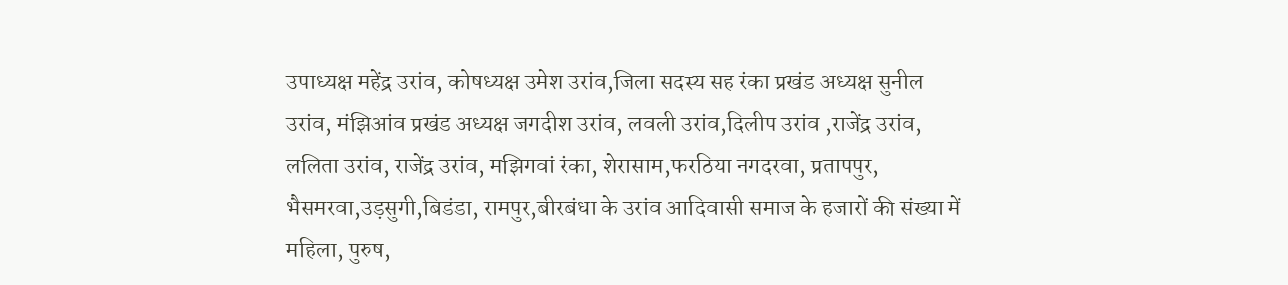उपाध्यक्ष महेंद्र उरांव, कोषध्यक्ष उमेश उरांव,जिला सदस्य सह रंका प्रखंड अध्यक्ष सुनील उरांव, मंझिआंव प्रखंड अध्यक्ष जगदीश उरांव, लवली उरांव,दिलीप उरांव ,राजेंद्र उरांव, ललिता उरांव, राजेंद्र उरांव, मझिगवां रंका, शेरासाम,फरठिया नगदरवा, प्रतापपुर, भैसमरवा,उड़सुगी,बिडंडा, रामपुर,बीरबंधा के उरांव आदिवासी समाज के हजारों की संख्या में महिला, पुरुष,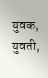युवक, युवती,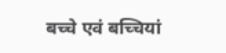बच्चे एवं बच्चियां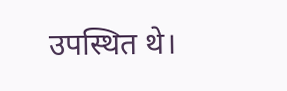उपस्थित थे।